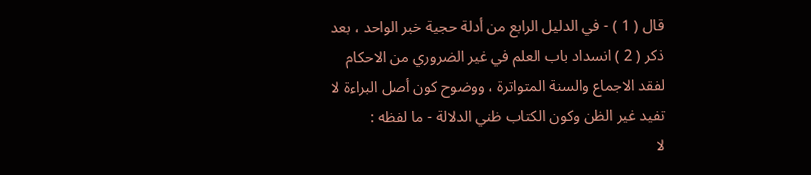قال ( 1 ) - في الدليل الرابع من أدلة حجية خبر الواحد ، بعد ذكر ( 2 ) انسداد باب العلم في غير الضروري من الاحكام لفقد الاجماع والسنة المتواترة ، ووضوح كون أصل البراءة لا تفيد غير الظن وكون الكتاب ظني الدلالة - ما لفظه :
لا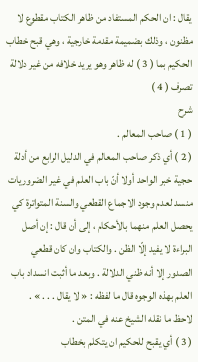يقال : ان الحكم المستفاد من ظاهر الكتاب مقطوع لا مظنون ، وذلك بضميمة مقدمة خارجية ، وهي قبح خطاب الحكيم بما ( 3 ) له ظاهر وهو يريد خلافه من غير دلالة تصرف ( 4 )
شرح
( 1 ) صاحب المعالم .
( 2 ) أي ذكر صاحب المعالم في الدليل الرابع من أدلة حجية خبر الواحد أولا أنّ باب العلم في غير الضروريات منسد لعدم وجود الاجماع القطعي والسنة المتواترة كي يحصل العلم منهما بالأحكام ، إلى أن قال : إن أصل البراءة لا يفيد إلّا الظن . والكتاب وان كان قطعي الصدور إلا أنه ظني الدلالة . وبعد ما أثبت انسداد باب العلم بهذه الوجوه قال ما لفظه : « لا يقال . . . » .
لاحظ ما نقله الشيخ عنه في المتن .
( 3 ) أي يقبح للحكيم ان يتكلم بخطاب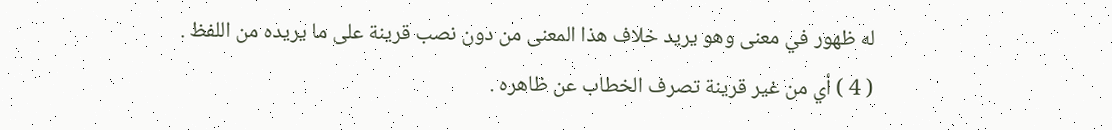له ظهور في معنى وهو يريد خلاف هذا المعنى من دون نصب قرينة على ما يريده من اللفظ .
( 4 ) أي من غير قرينة تصرف الخطاب عن ظاهره .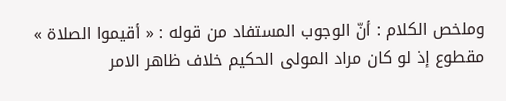وملخص الكلام : أنّ الوجوب المستفاد من قوله : « أقيموا الصلاة » مقطوع إذ لو كان مراد المولى الحكيم خلاف ظاهر الامر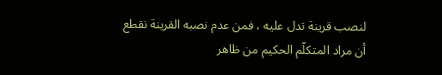لنصب قرينة تدل عليه ، فمن عدم نصبه القرينة نقطع أن مراد المتكلّم الحكيم من ظاهر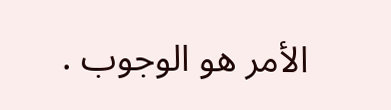الأمر هو الوجوب .